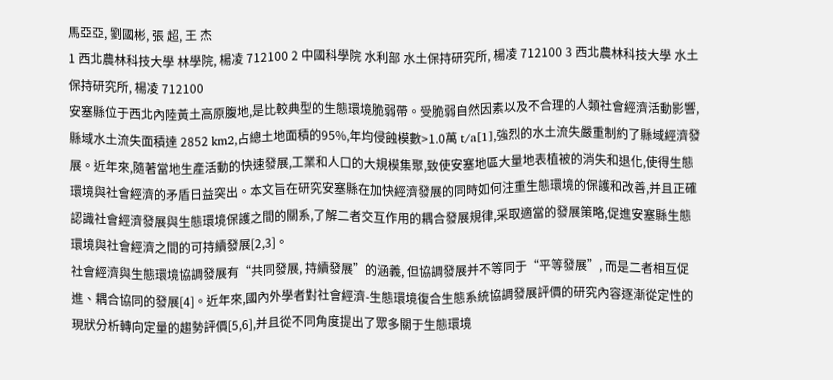馬亞亞, 劉國彬, 張 超, 王 杰
1 西北農林科技大學 林學院, 楊凌 712100 2 中國科學院 水利部 水土保持研究所, 楊凌 712100 3 西北農林科技大學 水土保持研究所, 楊凌 712100
安塞縣位于西北內陸黃土高原腹地,是比較典型的生態環境脆弱帶。受脆弱自然因素以及不合理的人類社會經濟活動影響,縣域水土流失面積達 2852 km2,占總土地面積的95%,年均侵蝕模數>1.0萬 t/a[1],強烈的水土流失嚴重制約了縣域經濟發展。近年來,隨著當地生產活動的快速發展,工業和人口的大規模集聚,致使安塞地區大量地表植被的消失和退化,使得生態環境與社會經濟的矛盾日益突出。本文旨在研究安塞縣在加快經濟發展的同時如何注重生態環境的保護和改善,并且正確認識社會經濟發展與生態環境保護之間的關系,了解二者交互作用的耦合發展規律,采取適當的發展策略,促進安塞縣生態環境與社會經濟之間的可持續發展[2,3]。
社會經濟與生態環境協調發展有“共同發展, 持續發展”的涵義, 但協調發展并不等同于“平等發展”, 而是二者相互促進、耦合協同的發展[4]。近年來,國內外學者對社會經濟-生態環境復合生態系統協調發展評價的研究內容逐漸從定性的現狀分析轉向定量的趨勢評價[5,6],并且從不同角度提出了眾多關于生態環境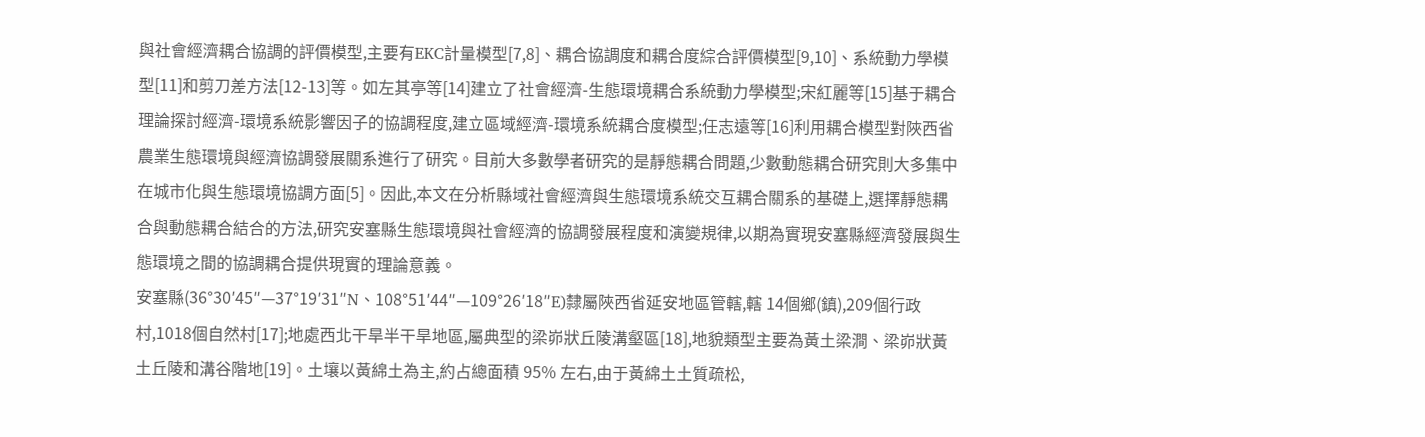與社會經濟耦合協調的評價模型,主要有EKC計量模型[7,8]、耦合協調度和耦合度綜合評價模型[9,10]、系統動力學模型[11]和剪刀差方法[12-13]等。如左其亭等[14]建立了社會經濟-生態環境耦合系統動力學模型;宋紅麗等[15]基于耦合理論探討經濟-環境系統影響因子的協調程度,建立區域經濟-環境系統耦合度模型;任志遠等[16]利用耦合模型對陜西省農業生態環境與經濟協調發展關系進行了研究。目前大多數學者研究的是靜態耦合問題,少數動態耦合研究則大多集中在城市化與生態環境協調方面[5]。因此,本文在分析縣域社會經濟與生態環境系統交互耦合關系的基礎上,選擇靜態耦合與動態耦合結合的方法,研究安塞縣生態環境與社會經濟的協調發展程度和演變規律,以期為實現安塞縣經濟發展與生態環境之間的協調耦合提供現實的理論意義。
安塞縣(36°30′45″—37°19′31″N、108°51′44″—109°26′18″E)隸屬陜西省延安地區管轄,轄 14個鄉(鎮),209個行政村,1018個自然村[17];地處西北干旱半干旱地區,屬典型的梁峁狀丘陵溝壑區[18],地貌類型主要為黃土梁澗、梁峁狀黃土丘陵和溝谷階地[19]。土壤以黃綿土為主,約占總面積 95% 左右,由于黃綿土土質疏松,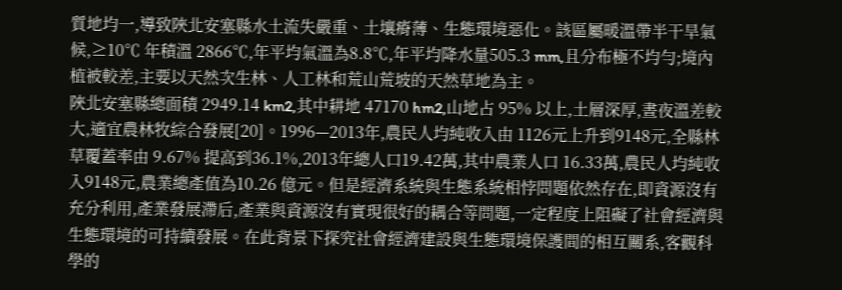質地均一,導致陜北安塞縣水土流失嚴重、土壤瘠薄、生態環境惡化。該區屬暖溫帶半干旱氣候,≥10℃ 年積溫 2866℃,年平均氣溫為8.8℃,年平均降水量505.3 mm,且分布極不均勻;境內植被較差,主要以天然次生林、人工林和荒山荒坡的天然草地為主。
陜北安塞縣總面積 2949.14 km2,其中耕地 47170 hm2,山地占 95% 以上,土層深厚,晝夜溫差較大,適宜農林牧綜合發展[20]。1996—2013年,農民人均純收入由 1126元上升到9148元,全縣林草覆蓋率由 9.67% 提高到36.1%,2013年總人口19.42萬,其中農業人口 16.33萬,農民人均純收入9148元,農業總產值為10.26 億元。但是經濟系統與生態系統相悖問題依然存在,即資源沒有充分利用,產業發展滯后,產業與資源沒有實現很好的耦合等問題,一定程度上阻礙了社會經濟與生態環境的可持續發展。在此背景下探究社會經濟建設與生態環境保護間的相互關系,客觀科學的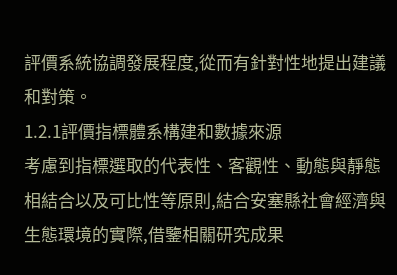評價系統協調發展程度,從而有針對性地提出建議和對策。
1.2.1評價指標體系構建和數據來源
考慮到指標選取的代表性、客觀性、動態與靜態相結合以及可比性等原則,結合安塞縣社會經濟與生態環境的實際,借鑒相關研究成果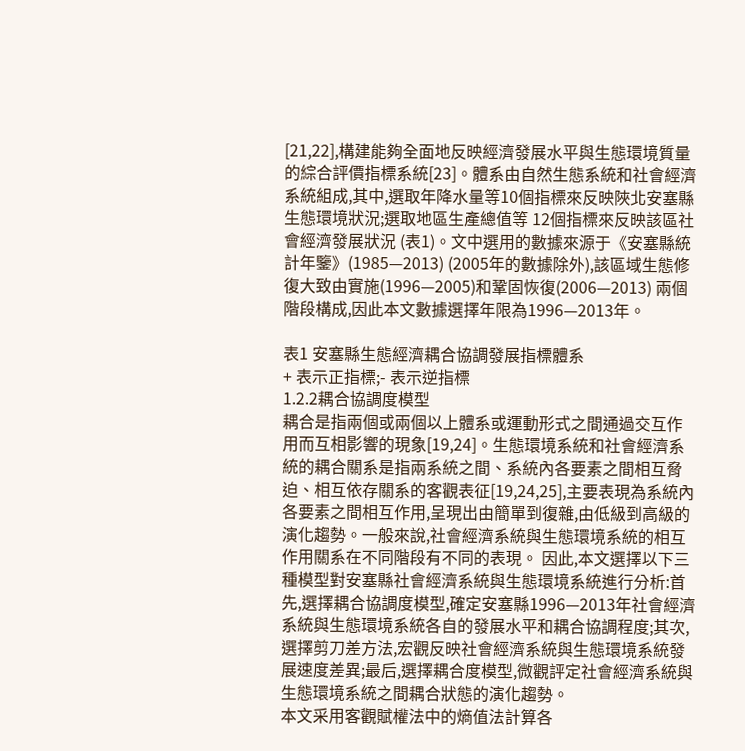[21,22],構建能夠全面地反映經濟發展水平與生態環境質量的綜合評價指標系統[23]。體系由自然生態系統和社會經濟系統組成,其中,選取年降水量等10個指標來反映陜北安塞縣生態環境狀況;選取地區生產總值等 12個指標來反映該區社會經濟發展狀況 (表1)。文中選用的數據來源于《安塞縣統計年鑒》(1985—2013) (2005年的數據除外),該區域生態修復大致由實施(1996—2005)和鞏固恢復(2006—2013) 兩個階段構成,因此本文數據選擇年限為1996—2013年。

表1 安塞縣生態經濟耦合協調發展指標體系
+ 表示正指標;- 表示逆指標
1.2.2耦合協調度模型
耦合是指兩個或兩個以上體系或運動形式之間通過交互作用而互相影響的現象[19,24]。生態環境系統和社會經濟系統的耦合關系是指兩系統之間、系統內各要素之間相互脅迫、相互依存關系的客觀表征[19,24,25],主要表現為系統內各要素之間相互作用,呈現出由簡單到復雜,由低級到高級的演化趨勢。一般來說,社會經濟系統與生態環境系統的相互作用關系在不同階段有不同的表現。 因此,本文選擇以下三種模型對安塞縣社會經濟系統與生態環境系統進行分析:首先,選擇耦合協調度模型,確定安塞縣1996—2013年社會經濟系統與生態環境系統各自的發展水平和耦合協調程度;其次,選擇剪刀差方法,宏觀反映社會經濟系統與生態環境系統發展速度差異;最后,選擇耦合度模型,微觀評定社會經濟系統與生態環境系統之間耦合狀態的演化趨勢。
本文采用客觀賦權法中的熵值法計算各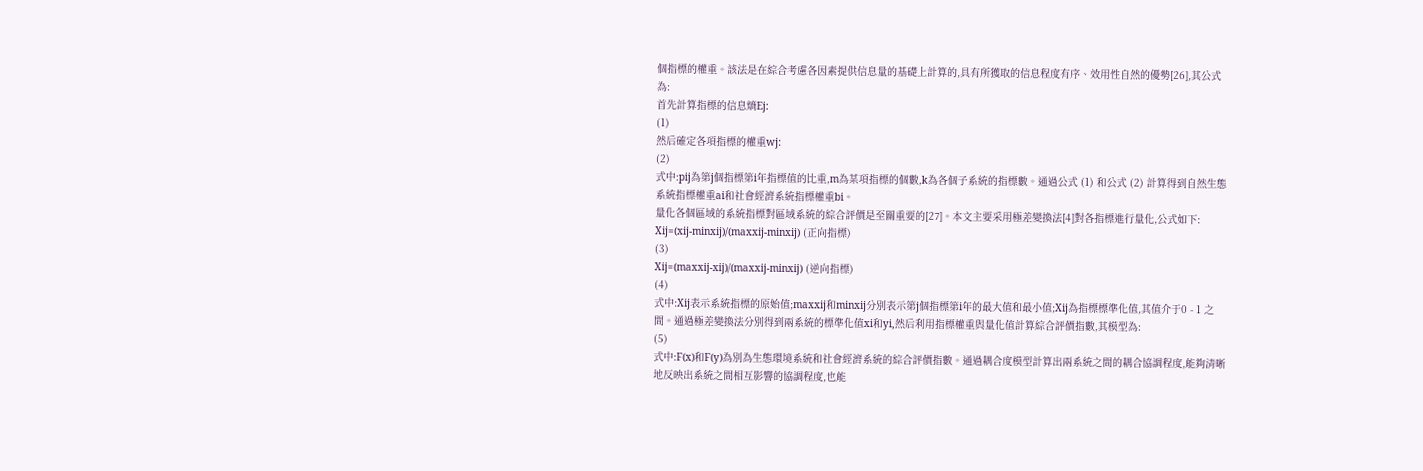個指標的權重。該法是在綜合考慮各因素提供信息量的基礎上計算的,具有所獲取的信息程度有序、效用性自然的優勢[26],其公式為:
首先計算指標的信息熵Ej:
(1)
然后確定各項指標的權重wj:
(2)
式中:pij為第j個指標第i年指標值的比重,m為某項指標的個數,k為各個子系統的指標數。通過公式 (1) 和公式 (2) 計算得到自然生態系統指標權重ai和社會經濟系統指標權重bi。
量化各個區域的系統指標對區域系統的綜合評價是至關重要的[27]。本文主要采用極差變換法[4]對各指標進行量化,公式如下:
Xij=(xij-minxij)/(maxxij-minxij) (正向指標)
(3)
Xij=(maxxij-xij)/(maxxij-minxij) (逆向指標)
(4)
式中:Xij表示系統指標的原始值;maxxij和minxij分別表示第j個指標第i年的最大值和最小值;Xij為指標標準化值,其值介于0 - 1 之間。通過極差變換法分別得到兩系統的標準化值xi和yi,然后利用指標權重與量化值計算綜合評價指數,其模型為:
(5)
式中:F(x)和F(y)為別為生態環境系統和社會經濟系統的綜合評價指數。通過耦合度模型計算出兩系統之間的耦合協調程度,能夠清晰地反映出系統之間相互影響的協調程度,也能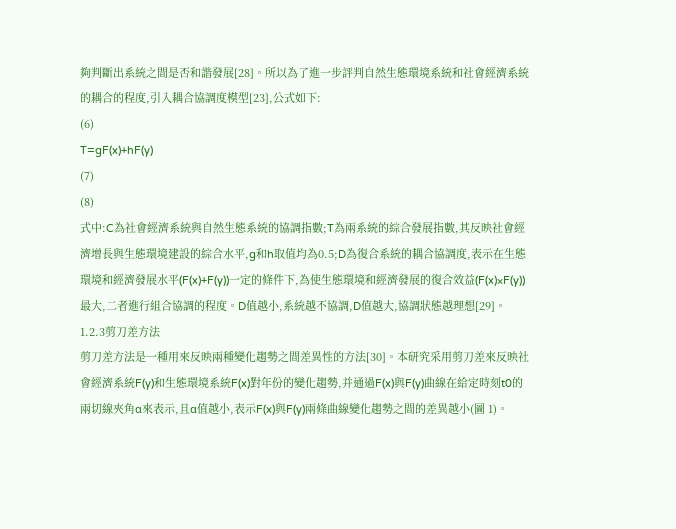夠判斷出系統之間是否和諧發展[28]。所以為了進一步評判自然生態環境系統和社會經濟系統的耦合的程度,引入耦合協調度模型[23],公式如下:
(6)
T=gF(x)+hF(y)
(7)
(8)
式中:C為社會經濟系統與自然生態系統的協調指數;T為兩系統的綜合發展指數,其反映社會經濟增長與生態環境建設的綜合水平,g和h取值均為0.5;D為復合系統的耦合協調度,表示在生態環境和經濟發展水平(F(x)+F(y))一定的條件下,為使生態環境和經濟發展的復合效益(F(x)×F(y))最大,二者進行組合協調的程度。D值越小,系統越不協調,D值越大,協調狀態越理想[29]。
1.2.3剪刀差方法
剪刀差方法是一種用來反映兩種變化趨勢之間差異性的方法[30]。本研究采用剪刀差來反映社會經濟系統F(y)和生態環境系統F(x)對年份的變化趨勢,并通過F(x)與F(y)曲線在給定時刻t0的兩切線夾角α來表示,且α值越小,表示F(x)與F(y)兩條曲線變化趨勢之間的差異越小(圖 1)。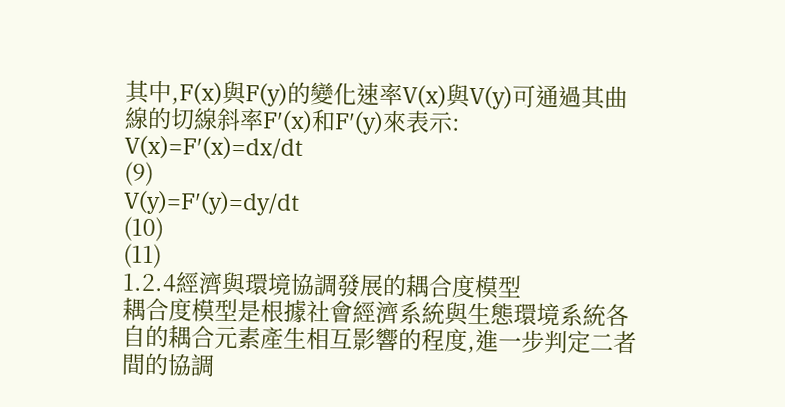其中,F(x)與F(y)的變化速率V(x)與V(y)可通過其曲線的切線斜率F′(x)和F′(y)來表示:
V(x)=F′(x)=dx/dt
(9)
V(y)=F′(y)=dy/dt
(10)
(11)
1.2.4經濟與環境協調發展的耦合度模型
耦合度模型是根據社會經濟系統與生態環境系統各自的耦合元素產生相互影響的程度,進一步判定二者間的協調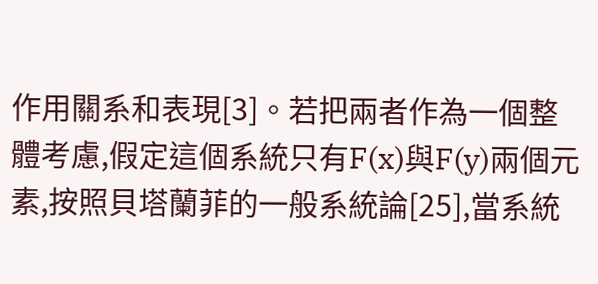作用關系和表現[3]。若把兩者作為一個整體考慮,假定這個系統只有F(x)與F(y)兩個元素,按照貝塔蘭菲的一般系統論[25],當系統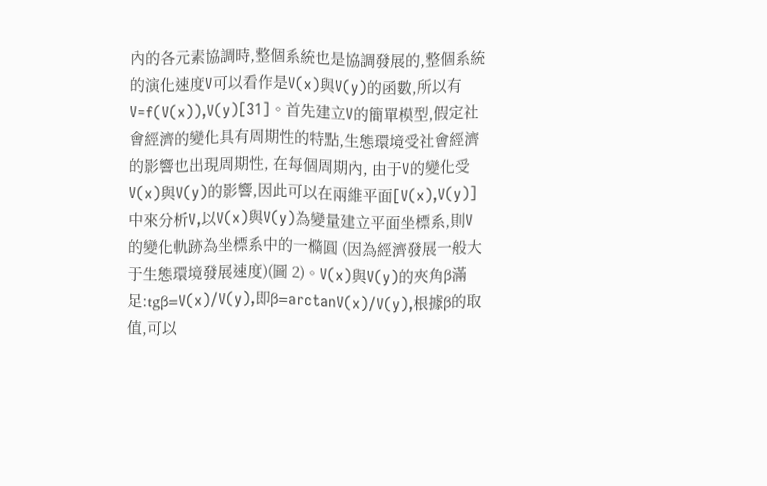內的各元素協調時,整個系統也是協調發展的,整個系統的演化速度V可以看作是V(x)與V(y)的函數,所以有V=f(V(x)),V(y)[31]。首先建立V的簡單模型,假定社會經濟的變化具有周期性的特點,生態環境受社會經濟的影響也出現周期性, 在每個周期內, 由于V的變化受V(x)與V(y)的影響,因此可以在兩維平面[V(x),V(y)]中來分析V,以V(x)與V(y)為變量建立平面坐標系,則V的變化軌跡為坐標系中的一橢圓 (因為經濟發展一般大于生態環境發展速度)(圖 2)。V(x)與V(y)的夾角β滿足:tgβ=V(x)/V(y),即β=arctanV(x)/V(y),根據β的取值,可以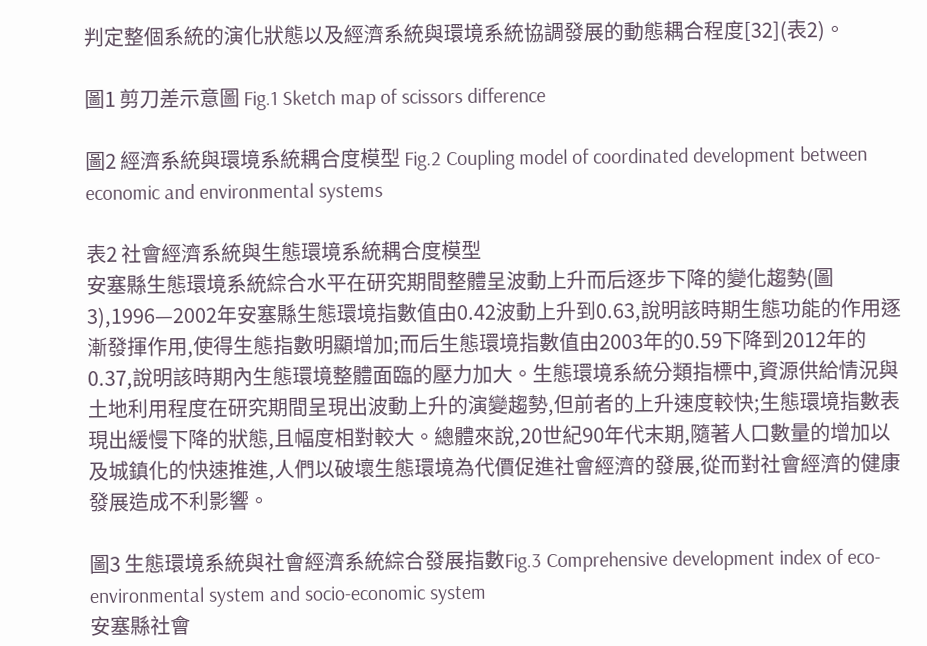判定整個系統的演化狀態以及經濟系統與環境系統協調發展的動態耦合程度[32](表2)。

圖1 剪刀差示意圖 Fig.1 Sketch map of scissors difference

圖2 經濟系統與環境系統耦合度模型 Fig.2 Coupling model of coordinated development between economic and environmental systems

表2 社會經濟系統與生態環境系統耦合度模型
安塞縣生態環境系統綜合水平在研究期間整體呈波動上升而后逐步下降的變化趨勢(圖 3),1996—2002年安塞縣生態環境指數值由0.42波動上升到0.63,說明該時期生態功能的作用逐漸發揮作用,使得生態指數明顯增加;而后生態環境指數值由2003年的0.59下降到2012年的0.37,說明該時期內生態環境整體面臨的壓力加大。生態環境系統分類指標中,資源供給情況與土地利用程度在研究期間呈現出波動上升的演變趨勢,但前者的上升速度較快;生態環境指數表現出緩慢下降的狀態,且幅度相對較大。總體來說,20世紀90年代末期,隨著人口數量的增加以及城鎮化的快速推進,人們以破壞生態環境為代價促進社會經濟的發展,從而對社會經濟的健康發展造成不利影響。

圖3 生態環境系統與社會經濟系統綜合發展指數Fig.3 Comprehensive development index of eco-environmental system and socio-economic system
安塞縣社會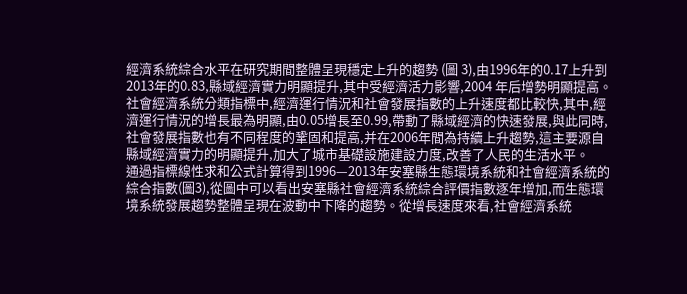經濟系統綜合水平在研究期間整體呈現穩定上升的趨勢 (圖 3),由1996年的0.17上升到2013年的0.83,縣域經濟實力明顯提升,其中受經濟活力影響,2004 年后增勢明顯提高。社會經濟系統分類指標中,經濟運行情況和社會發展指數的上升速度都比較快,其中,經濟運行情況的增長最為明顯,由0.05增長至0.99,帶動了縣域經濟的快速發展,與此同時,社會發展指數也有不同程度的鞏固和提高,并在2006年間為持續上升趨勢,這主要源自縣域經濟實力的明顯提升,加大了城市基礎設施建設力度,改善了人民的生活水平。
通過指標線性求和公式計算得到1996—2013年安塞縣生態環境系統和社會經濟系統的綜合指數(圖3),從圖中可以看出安塞縣社會經濟系統綜合評價指數逐年增加,而生態環境系統發展趨勢整體呈現在波動中下降的趨勢。從增長速度來看,社會經濟系統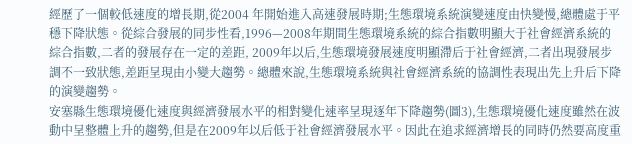經歷了一個較低速度的增長期,從2004 年開始進入高速發展時期;生態環境系統演變速度由快變慢,總體處于平穩下降狀態。從綜合發展的同步性看,1996—2008年期間生態環境系統的綜合指數明顯大于社會經濟系統的綜合指數,二者的發展存在一定的差距, 2009年以后,生態環境發展速度明顯滯后于社會經濟,二者出現發展步調不一致狀態,差距呈現由小變大趨勢。總體來說,生態環境系統與社會經濟系統的協調性表現出先上升后下降的演變趨勢。
安塞縣生態環境優化速度與經濟發展水平的相對變化速率呈現逐年下降趨勢(圖3),生態環境優化速度雖然在波動中呈整體上升的趨勢,但是在2009年以后低于社會經濟發展水平。因此在追求經濟增長的同時仍然要高度重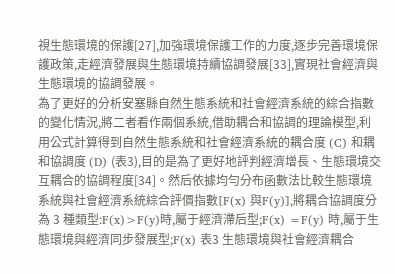視生態環境的保護[27],加強環境保護工作的力度,逐步完善環境保護政策,走經濟發展與生態環境持續協調發展[33],實現社會經濟與生態環境的協調發展。
為了更好的分析安塞縣自然生態系統和社會經濟系統的綜合指數的變化情況,將二者看作兩個系統,借助耦合和協調的理論模型,利用公式計算得到自然生態系統和社會經濟系統的耦合度 (C) 和耦和協調度 (D) (表3),目的是為了更好地評判經濟增長、生態環境交互耦合的協調程度[34]。然后依據均勻分布函數法比較生態環境系統與社會經濟系統綜合評價指數[F(x) 與F(y)],將耦合協調度分為 3 種類型:F(x)>F(y)時,屬于經濟滯后型;F(x) =F(y) 時,屬于生態環境與經濟同步發展型;F(x) 表3 生態環境與社會經濟耦合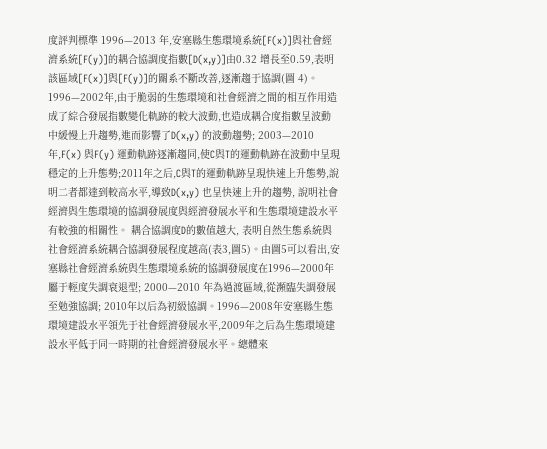度評判標準 1996—2013 年,安塞縣生態環境系統[F(x)]與社會經濟系統[F(y)]的耦合協調度指數[D(x,y)]由0.32 增長至0.59,表明該區域[F(x)]與[F(y)]的關系不斷改善,逐漸趨于協調(圖 4)。1996—2002年,由于脆弱的生態環境和社會經濟之間的相互作用造成了綜合發展指數變化軌跡的較大波動,也造成耦合度指數呈波動中緩慢上升趨勢,進而影響了D(x,y) 的波動趨勢; 2003—2010年,F(x) 與F(y) 運動軌跡逐漸趨同,使C與T的運動軌跡在波動中呈現穩定的上升態勢;2011年之后,C與T的運動軌跡呈現快速上升態勢,說明二者都達到較高水平,導致D(x,y) 也呈快速上升的趨勢, 說明社會經濟與生態環境的協調發展度與經濟發展水平和生態環境建設水平有較強的相關性。 耦合協調度D的數值越大, 表明自然生態系統與社會經濟系統耦合協調發展程度越高(表3,圖5)。由圖5可以看出,安塞縣社會經濟系統與生態環境系統的協調發展度在1996—2000年屬于輕度失調衰退型; 2000—2010 年為過渡區域,從瀕臨失調發展至勉強協調; 2010年以后為初級協調。1996—2008年安塞縣生態環境建設水平領先于社會經濟發展水平,2009年之后為生態環境建設水平低于同一時期的社會經濟發展水平。總體來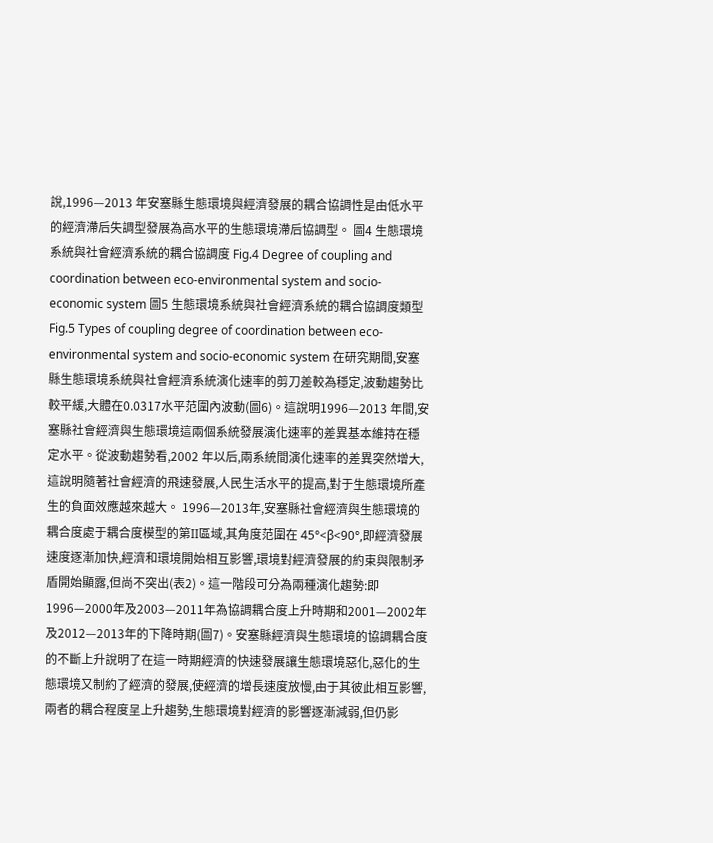說,1996—2013 年安塞縣生態環境與經濟發展的耦合協調性是由低水平的經濟滯后失調型發展為高水平的生態環境滯后協調型。 圖4 生態環境系統與社會經濟系統的耦合協調度 Fig.4 Degree of coupling and coordination between eco-environmental system and socio-economic system 圖5 生態環境系統與社會經濟系統的耦合協調度類型 Fig.5 Types of coupling degree of coordination between eco-environmental system and socio-economic system 在研究期間,安塞縣生態環境系統與社會經濟系統演化速率的剪刀差較為穩定,波動趨勢比較平緩,大體在0.0317水平范圍內波動(圖6)。這說明1996—2013 年間,安塞縣社會經濟與生態環境這兩個系統發展演化速率的差異基本維持在穩定水平。從波動趨勢看,2002 年以后,兩系統間演化速率的差異突然增大,這說明隨著社會經濟的飛速發展,人民生活水平的提高,對于生態環境所產生的負面效應越來越大。 1996—2013年,安塞縣社會經濟與生態環境的耦合度處于耦合度模型的第II區域,其角度范圍在 45°<β<90°,即經濟發展速度逐漸加快,經濟和環境開始相互影響,環境對經濟發展的約束與限制矛盾開始顯露,但尚不突出(表2)。這一階段可分為兩種演化趨勢:即1996—2000年及2003—2011年為協調耦合度上升時期和2001—2002年及2012—2013年的下降時期(圖7)。安塞縣經濟與生態環境的協調耦合度的不斷上升說明了在這一時期經濟的快速發展讓生態環境惡化,惡化的生態環境又制約了經濟的發展,使經濟的增長速度放慢,由于其彼此相互影響,兩者的耦合程度呈上升趨勢,生態環境對經濟的影響逐漸減弱,但仍影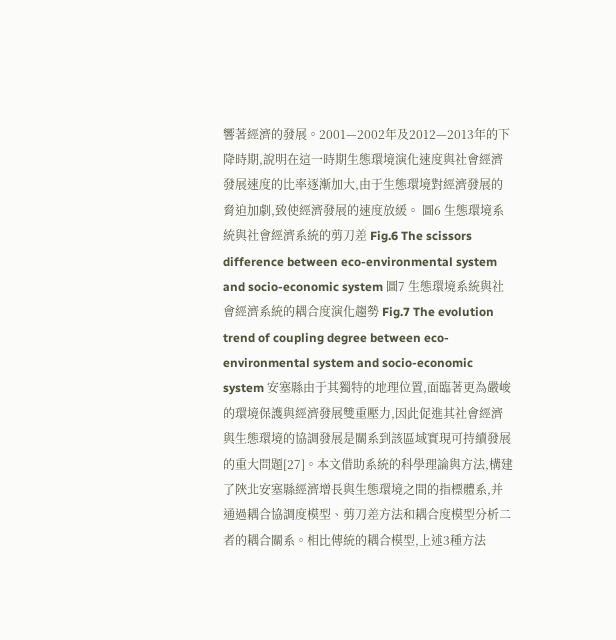響著經濟的發展。2001—2002年及2012—2013年的下降時期,說明在這一時期生態環境演化速度與社會經濟發展速度的比率逐漸加大,由于生態環境對經濟發展的脅迫加劇,致使經濟發展的速度放緩。 圖6 生態環境系統與社會經濟系統的剪刀差 Fig.6 The scissors difference between eco-environmental system and socio-economic system 圖7 生態環境系統與社會經濟系統的耦合度演化趨勢 Fig.7 The evolution trend of coupling degree between eco-environmental system and socio-economic system 安塞縣由于其獨特的地理位置,面臨著更為嚴峻的環境保護與經濟發展雙重壓力,因此促進其社會經濟與生態環境的協調發展是關系到該區域實現可持續發展的重大問題[27]。本文借助系統的科學理論與方法,構建了陜北安塞縣經濟增長與生態環境之間的指標體系,并通過耦合協調度模型、剪刀差方法和耦合度模型分析二者的耦合關系。相比傳統的耦合模型,上述3種方法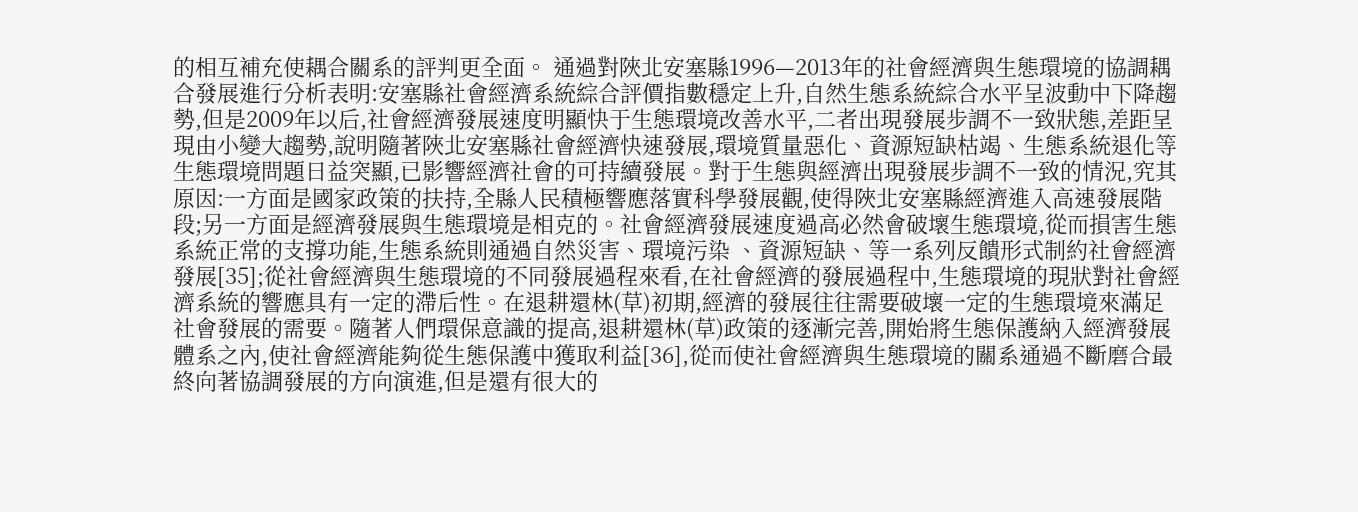的相互補充使耦合關系的評判更全面。 通過對陜北安塞縣1996—2013年的社會經濟與生態環境的協調耦合發展進行分析表明:安塞縣社會經濟系統綜合評價指數穩定上升,自然生態系統綜合水平呈波動中下降趨勢,但是2009年以后,社會經濟發展速度明顯快于生態環境改善水平,二者出現發展步調不一致狀態,差距呈現由小變大趨勢,說明隨著陜北安塞縣社會經濟快速發展,環境質量惡化、資源短缺枯竭、生態系統退化等生態環境問題日益突顯,已影響經濟社會的可持續發展。對于生態與經濟出現發展步調不一致的情況,究其原因:一方面是國家政策的扶持,全縣人民積極響應落實科學發展觀,使得陜北安塞縣經濟進入高速發展階段;另一方面是經濟發展與生態環境是相克的。社會經濟發展速度過高必然會破壞生態環境,從而損害生態系統正常的支撐功能,生態系統則通過自然災害、環境污染 、資源短缺、等一系列反饋形式制約社會經濟發展[35];從社會經濟與生態環境的不同發展過程來看,在社會經濟的發展過程中,生態環境的現狀對社會經濟系統的響應具有一定的滯后性。在退耕還林(草)初期,經濟的發展往往需要破壞一定的生態環境來滿足社會發展的需要。隨著人們環保意識的提高,退耕還林(草)政策的逐漸完善,開始將生態保護納入經濟發展體系之內,使社會經濟能夠從生態保護中獲取利益[36],從而使社會經濟與生態環境的關系通過不斷磨合最終向著協調發展的方向演進,但是還有很大的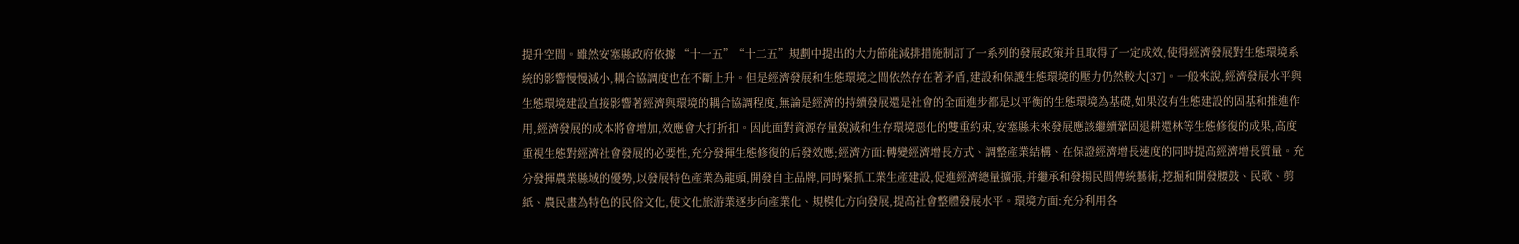提升空間。雖然安塞縣政府依據 “十一五”“十二五”規劃中提出的大力節能減排措施制訂了一系列的發展政策并且取得了一定成效,使得經濟發展對生態環境系統的影響慢慢減小,耦合協調度也在不斷上升。但是經濟發展和生態環境之間依然存在著矛盾,建設和保護生態環境的壓力仍然較大[37]。一般來說,經濟發展水平與生態環境建設直接影響著經濟與環境的耦合協調程度,無論是經濟的持續發展還是社會的全面進步都是以平衡的生態環境為基礎,如果沒有生態建設的固基和推進作用,經濟發展的成本將會增加,效應會大打折扣。因此面對資源存量銳減和生存環境惡化的雙重約束,安塞縣未來發展應該繼續鞏固退耕還林等生態修復的成果,高度重視生態對經濟社會發展的必要性,充分發揮生態修復的后發效應;經濟方面:轉變經濟增長方式、調整產業結構、在保證經濟增長速度的同時提高經濟增長質量。充分發揮農業縣域的優勢,以發展特色產業為龍頭,開發自主品牌,同時緊抓工業生產建設,促進經濟總量擴張,并繼承和發揚民間傳統藝術,挖掘和開發腰鼓、民歌、剪紙、農民畫為特色的民俗文化,使文化旅游業逐步向產業化、規模化方向發展,提高社會整體發展水平。環境方面:充分利用各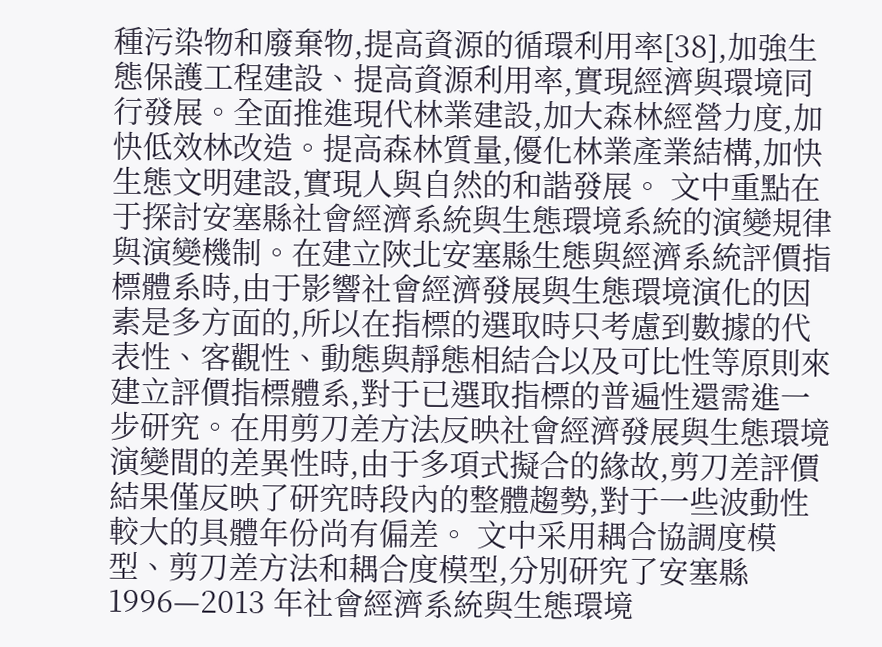種污染物和廢棄物,提高資源的循環利用率[38],加強生態保護工程建設、提高資源利用率,實現經濟與環境同行發展。全面推進現代林業建設,加大森林經營力度,加快低效林改造。提高森林質量,優化林業產業結構,加快生態文明建設,實現人與自然的和諧發展。 文中重點在于探討安塞縣社會經濟系統與生態環境系統的演變規律與演變機制。在建立陜北安塞縣生態與經濟系統評價指標體系時,由于影響社會經濟發展與生態環境演化的因素是多方面的,所以在指標的選取時只考慮到數據的代表性、客觀性、動態與靜態相結合以及可比性等原則來建立評價指標體系,對于已選取指標的普遍性還需進一步研究。在用剪刀差方法反映社會經濟發展與生態環境演變間的差異性時,由于多項式擬合的緣故,剪刀差評價結果僅反映了研究時段內的整體趨勢,對于一些波動性較大的具體年份尚有偏差。 文中采用耦合協調度模型、剪刀差方法和耦合度模型,分別研究了安塞縣1996—2013 年社會經濟系統與生態環境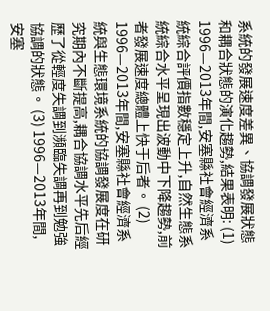系統的發展速度差異、協調發展狀態和耦合狀態的演化趨勢,結果表明: (1) 1996—2013年間,安塞縣社會經濟系統綜合評價指數穩定上升,自然生態系統綜合水平呈現出波動中下降趨勢,前者發展速度總體上快于后者。 (2) 1996—2013年間,安塞縣社會經濟系統與生態環境系統的協調發展度在研究期內不斷提高,耦合協調水平先后經歷了從輕度失調到瀕臨失調再到勉強協調的狀態。 (3) 1996—2013年間,安塞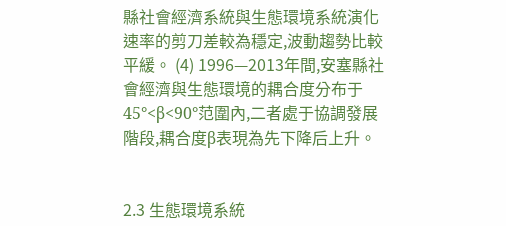縣社會經濟系統與生態環境系統演化速率的剪刀差較為穩定,波動趨勢比較平緩。 (4) 1996—2013年間,安塞縣社會經濟與生態環境的耦合度分布于45°<β<90°范圍內,二者處于協調發展階段,耦合度β表現為先下降后上升。


2.3 生態環境系統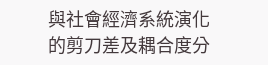與社會經濟系統演化的剪刀差及耦合度分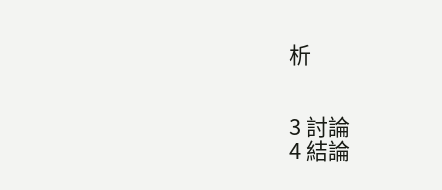析


3 討論
4 結論